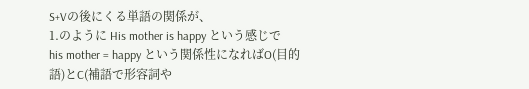S+Vの後にくる単語の関係が、
1.のように His mother is happy という感じで
his mother = happy という関係性になればO(目的語)とC(補語で形容詞や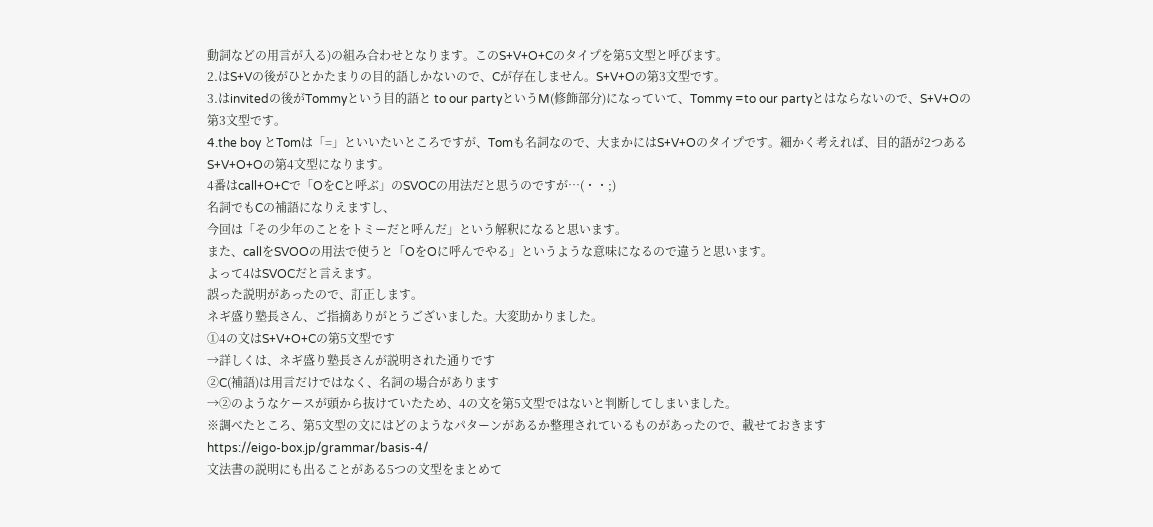動詞などの用言が入る)の組み合わせとなります。このS+V+O+Cのタイプを第5文型と呼びます。
2.はS+Vの後がひとかたまりの目的語しかないので、Cが存在しません。S+V+Oの第3文型です。
3.はinvitedの後がTommyという目的語と to our partyというM(修飾部分)になっていて、Tommy =to our partyとはならないので、S+V+Oの第3文型です。
4.the boy とTomは「=」といいたいところですが、Tomも名詞なので、大まかにはS+V+Oのタイプです。細かく考えれば、目的語が2つあるS+V+O+Oの第4文型になります。
4番はcall+O+Cで「OをCと呼ぶ」のSVOCの用法だと思うのですが…(・・;)
名詞でもCの補語になりえますし、
今回は「その少年のことをトミーだと呼んだ」という解釈になると思います。
また、callをSVOOの用法で使うと「OをOに呼んでやる」というような意味になるので違うと思います。
よって4はSVOCだと言えます。
誤った説明があったので、訂正します。
ネギ盛り塾長さん、ご指摘ありがとうございました。大変助かりました。
①4の文はS+V+O+Cの第5文型です
→詳しくは、ネギ盛り塾長さんが説明された通りです
②C(補語)は用言だけではなく、名詞の場合があります
→②のようなケースが頭から抜けていたため、4の文を第5文型ではないと判断してしまいました。
※調べたところ、第5文型の文にはどのようなパターンがあるか整理されているものがあったので、載せておきます
https://eigo-box.jp/grammar/basis-4/
文法書の説明にも出ることがある5つの文型をまとめて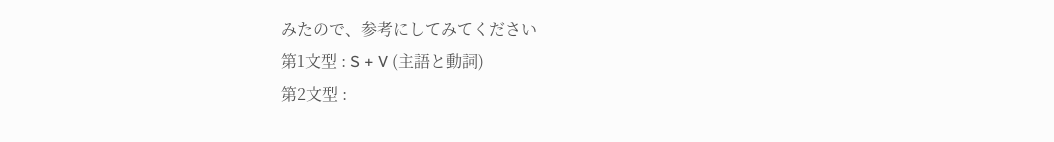みたので、参考にしてみてください
第1文型 : S + V (主語と動詞)
第2文型 :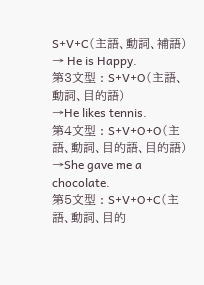S+V+C(主語、動詞、補語)
→ He is Happy.
第3文型 : S+V+O(主語、動詞、目的語)
→He likes tennis.
第4文型 : S+V+O+O(主語、動詞、目的語、目的語)
→She gave me a chocolate.
第5文型 : S+V+O+C(主語、動詞、目的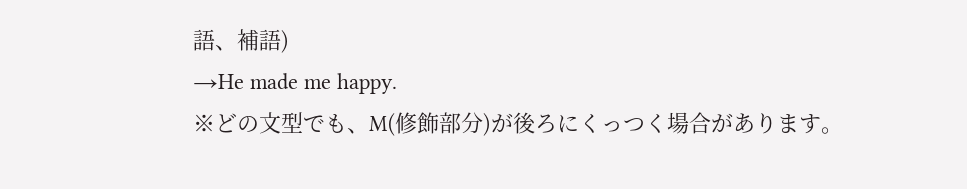語、補語)
→He made me happy.
※どの文型でも、M(修飾部分)が後ろにくっつく場合があります。